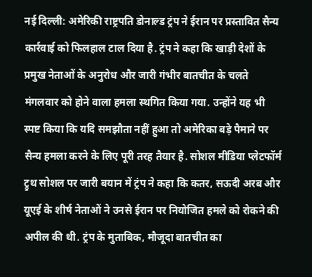नई दिल्ली: अमेरिकी राष्ट्रपति डोनाल्ड ट्रंप ने ईरान पर प्रस्तावित सैन्य कार्रवाई को फिलहाल टाल दिया है. ट्रंप ने कहा कि खाड़ी देशों के प्रमुख नेताओं के अनुरोध और जारी गंभीर बातचीत के चलते मंगलवार को होने वाला हमला स्थगित किया गया. उन्होंने यह भी स्पष्ट किया कि यदि समझौता नहीं हुआ तो अमेरिका बड़े पैमाने पर सैन्य हमला करने के लिए पूरी तरह तैयार है. सोशल मीडिया प्लेटफॉर्म ट्रुथ सोशल पर जारी बयान में ट्रंप ने कहा कि कतर, सऊदी अरब और यूएई के शीर्ष नेताओं ने उनसे ईरान पर नियोजित हमले को रोकने की अपील की थी. ट्रंप के मुताबिक, मौजूदा बातचीत का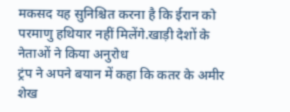मकसद यह सुनिश्चित करना है कि ईरान को परमाणु हथियार नहीं मिलेंगे.खाड़ी देशों के नेताओं ने किया अनुरोध
ट्रंप ने अपने बयान में कहा कि कतर के अमीर शेख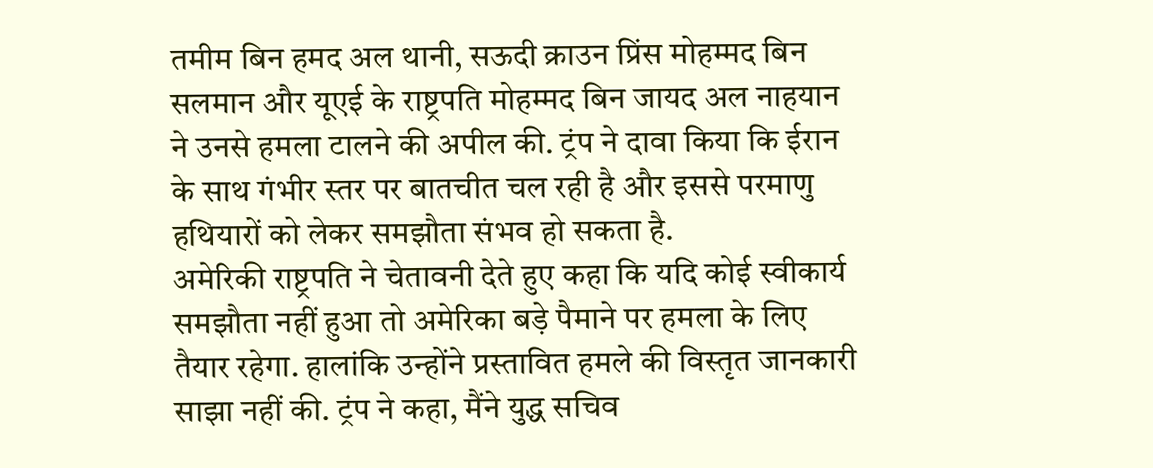तमीम बिन हमद अल थानी, सऊदी क्राउन प्रिंस मोहम्मद बिन सलमान और यूएई के राष्ट्रपति मोहम्मद बिन जायद अल नाहयान ने उनसे हमला टालने की अपील की. ट्रंप ने दावा किया कि ईरान के साथ गंभीर स्तर पर बातचीत चल रही है और इससे परमाणु हथियारों को लेकर समझौता संभव हो सकता है.
अमेरिकी राष्ट्रपति ने चेतावनी देते हुए कहा कि यदि कोई स्वीकार्य समझौता नहीं हुआ तो अमेरिका बड़े पैमाने पर हमला के लिए तैयार रहेगा. हालांकि उन्होंने प्रस्तावित हमले की विस्तृत जानकारी साझा नहीं की. ट्रंप ने कहा, मैंने युद्ध सचिव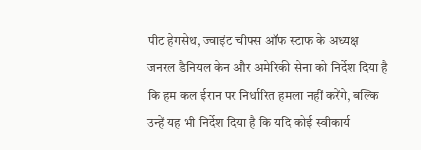पीट हेगसेथ, ज्वाइंट चीफ्स ऑफ स्टाफ के अध्यक्ष जनरल डैनियल केन और अमेरिकी सेना को निर्देश दिया है कि हम कल ईरान पर निर्धारित हमला नहीं करेंगे, बल्कि उन्हें यह भी निर्देश दिया है कि यदि कोई स्वीकार्य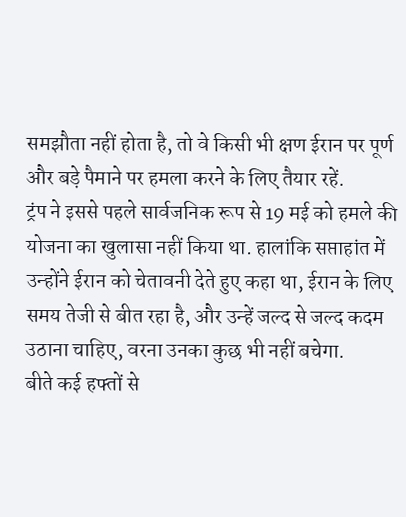समझौता नहीं होता है, तो वे किसी भी क्षण ईरान पर पूर्ण और बड़े पैमाने पर हमला करने के लिए तैयार रहें.
ट्रंप ने इससे पहले सार्वजनिक रूप से 19 मई को हमले की योजना का खुलासा नहीं किया था. हालांकि सप्ताहांत में उन्होंने ईरान को चेतावनी देते हुए कहा था, ईरान के लिए समय तेजी से बीत रहा है, और उन्हें जल्द से जल्द कदम उठाना चाहिए, वरना उनका कुछ भी नहीं बचेगा.
बीते कई हफ्तों से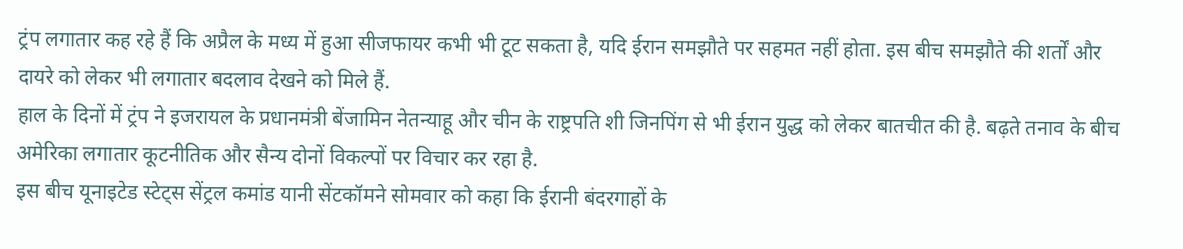ट्रंप लगातार कह रहे हैं कि अप्रैल के मध्य में हुआ सीजफायर कभी भी टूट सकता है, यदि ईरान समझौते पर सहमत नहीं होता. इस बीच समझौते की शर्तों और दायरे को लेकर भी लगातार बदलाव देखने को मिले हैं.
हाल के दिनों में ट्रंप ने इजरायल के प्रधानमंत्री बेंजामिन नेतन्याहू और चीन के राष्ट्रपति शी जिनपिंग से भी ईरान युद्ध को लेकर बातचीत की है. बढ़ते तनाव के बीच अमेरिका लगातार कूटनीतिक और सैन्य दोनों विकल्पों पर विचार कर रहा है.
इस बीच यूनाइटेड स्टेट्स सेंट्रल कमांड यानी सेंटकॉमने सोमवार को कहा कि ईरानी बंदरगाहों के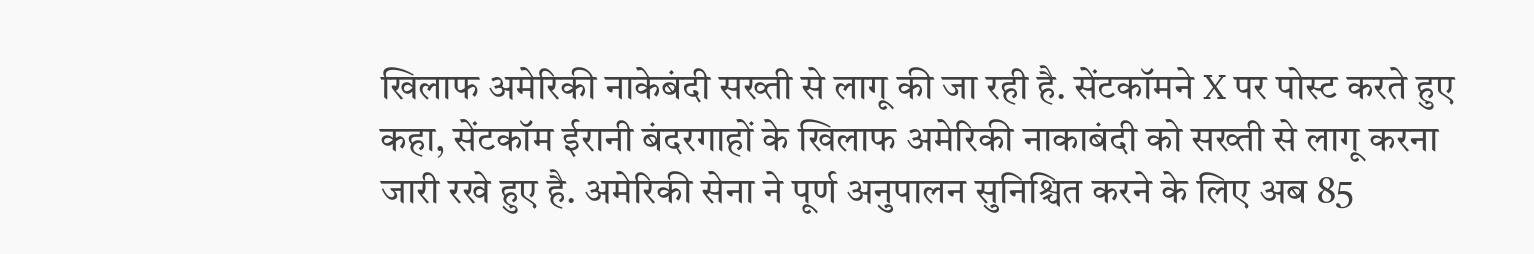खिलाफ अमेरिकी नाकेबंदी सख्ती से लागू की जा रही है. सेंटकॉमने X पर पोस्ट करते हुए कहा, सेंटकॉम ईरानी बंदरगाहों के खिलाफ अमेरिकी नाकाबंदी को सख्ती से लागू करना जारी रखे हुए है. अमेरिकी सेना ने पूर्ण अनुपालन सुनिश्चित करने के लिए अब 85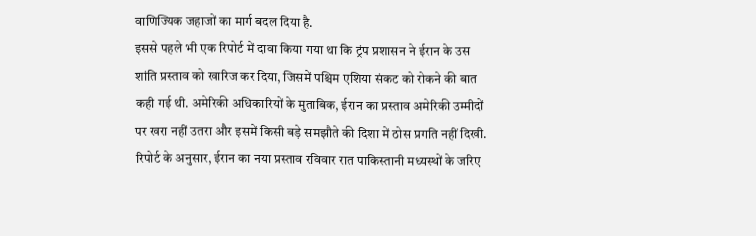वाणिज्यिक जहाजों का मार्ग बदल दिया है.
इससे पहले भी एक रिपोर्ट में दावा किया गया था कि ट्रंप प्रशासन ने ईरान के उस शांति प्रस्ताव को खारिज कर दिया, जिसमें पश्चिम एशिया संकट को रोकने की बात कही गई थी. अमेरिकी अधिकारियों के मुताबिक, ईरान का प्रस्ताव अमेरिकी उम्मीदों पर खरा नहीं उतरा और इसमें किसी बड़े समझौते की दिशा में ठोस प्रगति नहीं दिखी. रिपोर्ट के अनुसार, ईरान का नया प्रस्ताव रविवार रात पाकिस्तानी मध्यस्थों के जरिए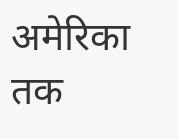अमेरिका तक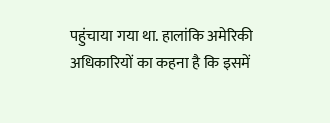पहुंचाया गया था. हालांकि अमेरिकी अधिकारियों का कहना है कि इसमें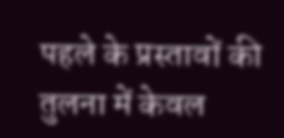पहले के प्रस्तावों की तुलना में केवल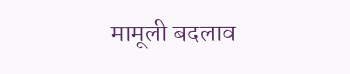मामूली बदलाव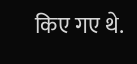किए गए थे.